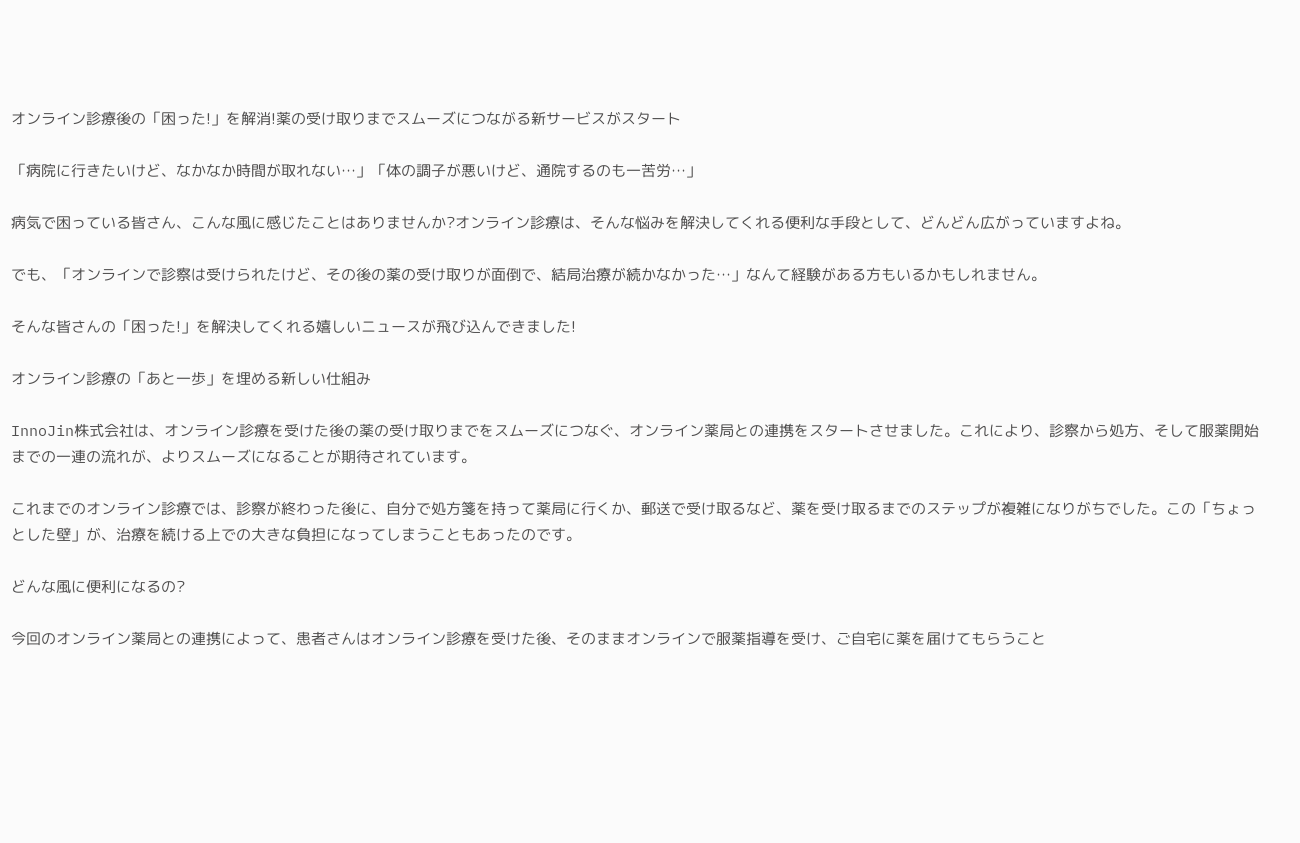オンライン診療後の「困った!」を解消!薬の受け取りまでスムーズにつながる新サービスがスタート

「病院に行きたいけど、なかなか時間が取れない…」「体の調子が悪いけど、通院するのも一苦労…」

病気で困っている皆さん、こんな風に感じたことはありませんか?オンライン診療は、そんな悩みを解決してくれる便利な手段として、どんどん広がっていますよね。

でも、「オンラインで診察は受けられたけど、その後の薬の受け取りが面倒で、結局治療が続かなかった…」なんて経験がある方もいるかもしれません。

そんな皆さんの「困った!」を解決してくれる嬉しいニュースが飛び込んできました!

オンライン診療の「あと一歩」を埋める新しい仕組み

InnoJin株式会社は、オンライン診療を受けた後の薬の受け取りまでをスムーズにつなぐ、オンライン薬局との連携をスタートさせました。これにより、診察から処方、そして服薬開始までの一連の流れが、よりスムーズになることが期待されています。

これまでのオンライン診療では、診察が終わった後に、自分で処方箋を持って薬局に行くか、郵送で受け取るなど、薬を受け取るまでのステップが複雑になりがちでした。この「ちょっとした壁」が、治療を続ける上での大きな負担になってしまうこともあったのです。

どんな風に便利になるの?

今回のオンライン薬局との連携によって、患者さんはオンライン診療を受けた後、そのままオンラインで服薬指導を受け、ご自宅に薬を届けてもらうこと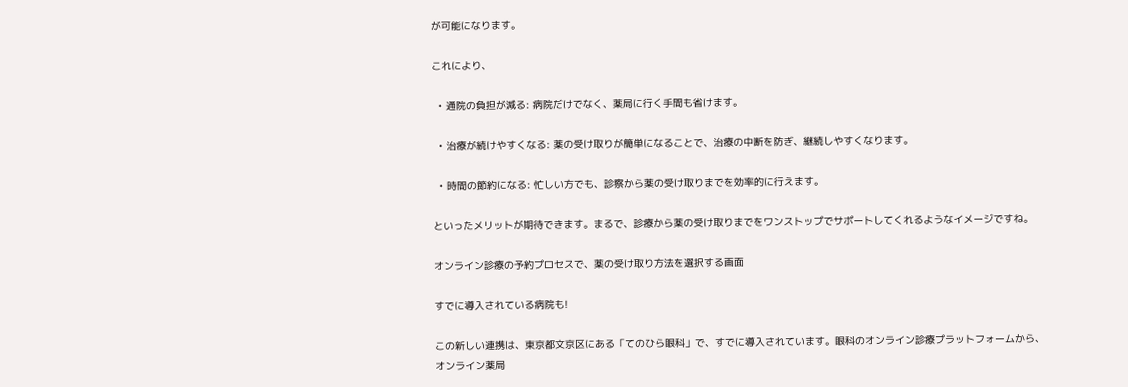が可能になります。

これにより、

  • 通院の負担が減る: 病院だけでなく、薬局に行く手間も省けます。

  • 治療が続けやすくなる: 薬の受け取りが簡単になることで、治療の中断を防ぎ、継続しやすくなります。

  • 時間の節約になる: 忙しい方でも、診察から薬の受け取りまでを効率的に行えます。

といったメリットが期待できます。まるで、診療から薬の受け取りまでをワンストップでサポートしてくれるようなイメージですね。

オンライン診療の予約プロセスで、薬の受け取り方法を選択する画面

すでに導入されている病院も!

この新しい連携は、東京都文京区にある「てのひら眼科」で、すでに導入されています。眼科のオンライン診療プラットフォームから、オンライン薬局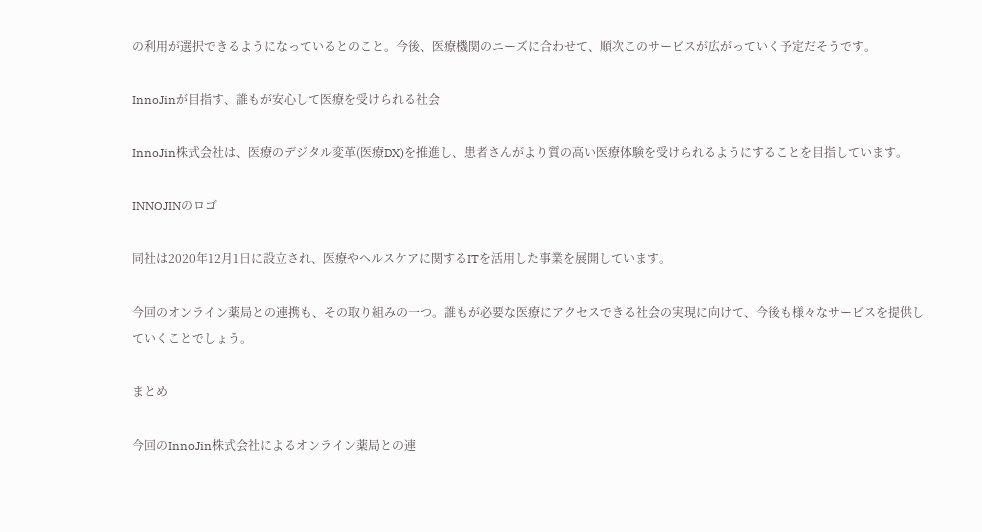の利用が選択できるようになっているとのこと。今後、医療機関のニーズに合わせて、順次このサービスが広がっていく予定だそうです。

InnoJinが目指す、誰もが安心して医療を受けられる社会

InnoJin株式会社は、医療のデジタル変革(医療DX)を推進し、患者さんがより質の高い医療体験を受けられるようにすることを目指しています。

INNOJINのロゴ

同社は2020年12月1日に設立され、医療やヘルスケアに関するITを活用した事業を展開しています。

今回のオンライン薬局との連携も、その取り組みの一つ。誰もが必要な医療にアクセスできる社会の実現に向けて、今後も様々なサービスを提供していくことでしょう。

まとめ

今回のInnoJin株式会社によるオンライン薬局との連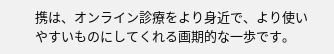携は、オンライン診療をより身近で、より使いやすいものにしてくれる画期的な一歩です。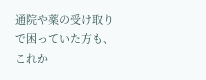通院や薬の受け取りで困っていた方も、これか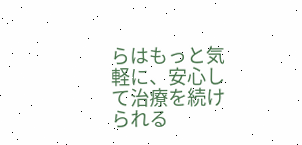らはもっと気軽に、安心して治療を続けられる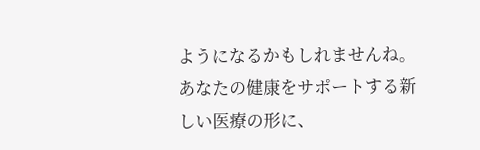ようになるかもしれませんね。あなたの健康をサポートする新しい医療の形に、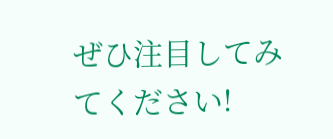ぜひ注目してみてください!